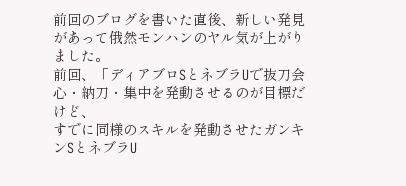前回のブログを書いた直後、新しい発見があって俄然モンハンのヤル気が上がりました。
前回、「ディアブロSとネブラUで抜刀会心・納刀・集中を発動させるのが目標だけど、
すでに同様のスキルを発動させたガンキンSとネブラU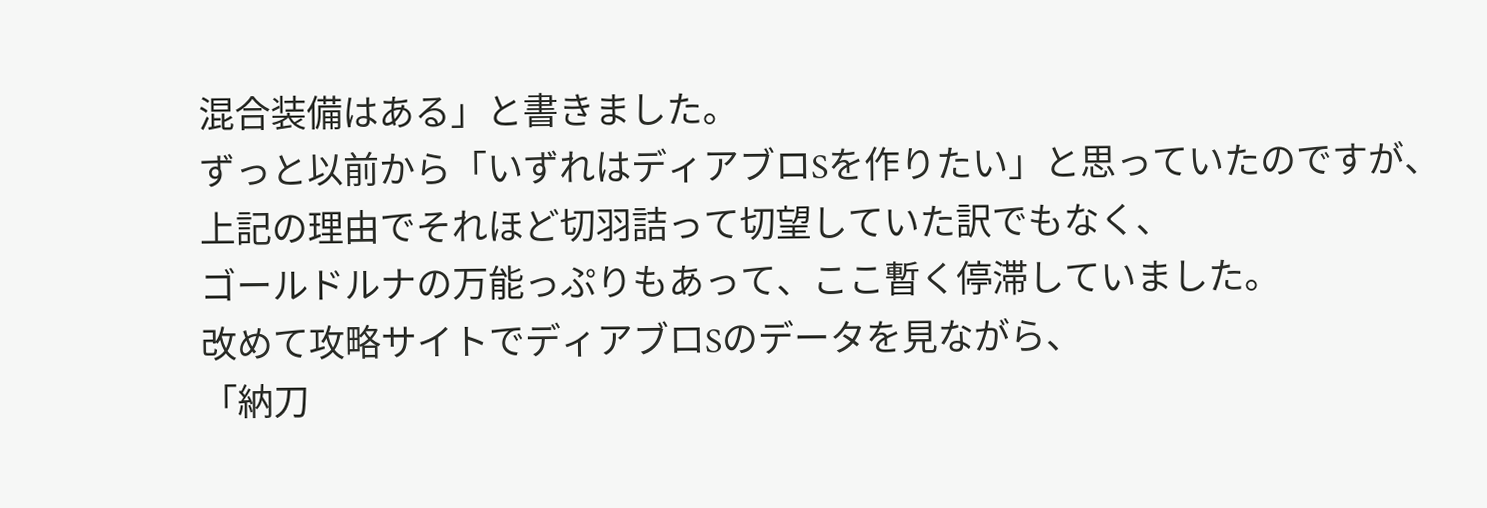混合装備はある」と書きました。
ずっと以前から「いずれはディアブロSを作りたい」と思っていたのですが、
上記の理由でそれほど切羽詰って切望していた訳でもなく、
ゴールドルナの万能っぷりもあって、ここ暫く停滞していました。
改めて攻略サイトでディアブロSのデータを見ながら、
「納刀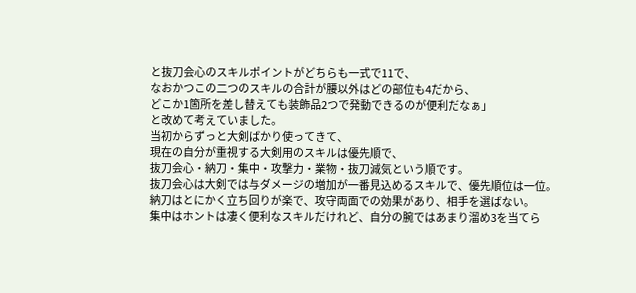と抜刀会心のスキルポイントがどちらも一式で11で、
なおかつこの二つのスキルの合計が腰以外はどの部位も4だから、
どこか1箇所を差し替えても装飾品2つで発動できるのが便利だなぁ」
と改めて考えていました。
当初からずっと大剣ばかり使ってきて、
現在の自分が重視する大剣用のスキルは優先順で、
抜刀会心・納刀・集中・攻撃力・業物・抜刀減気という順です。
抜刀会心は大剣では与ダメージの増加が一番見込めるスキルで、優先順位は一位。
納刀はとにかく立ち回りが楽で、攻守両面での効果があり、相手を選ばない。
集中はホントは凄く便利なスキルだけれど、自分の腕ではあまり溜め3を当てら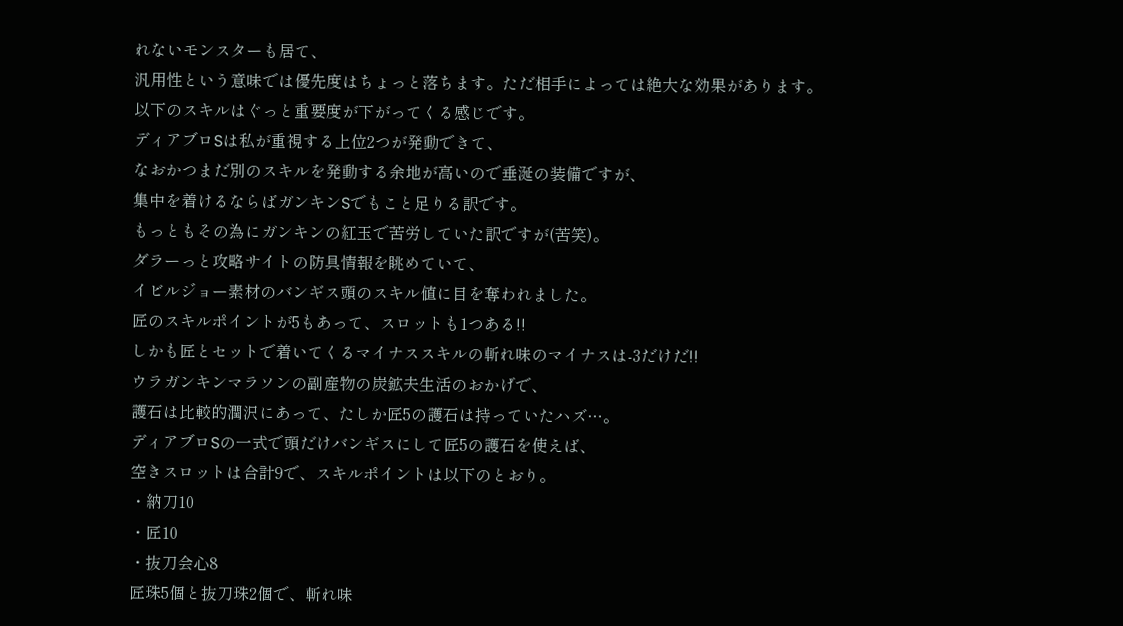れないモンスターも居て、
汎用性という意味では優先度はちょっと落ちます。ただ相手によっては絶大な効果があります。
以下のスキルはぐっと重要度が下がってくる感じです。
ディアブロSは私が重視する上位2つが発動できて、
なおかつまだ別のスキルを発動する余地が高いので垂涎の装備ですが、
集中を着けるならばガンキンSでもこと足りる訳です。
もっともその為にガンキンの紅玉で苦労していた訳ですが(苦笑)。
ダラーっと攻略サイトの防具情報を眺めていて、
イビルジョー素材のバンギス頭のスキル値に目を奪われました。
匠のスキルポイントが5もあって、スロットも1つある!!
しかも匠とセットで着いてくるマイナススキルの斬れ味のマイナスは-3だけだ!!
ウラガンキンマラソンの副産物の炭鉱夫生活のおかげで、
護石は比較的潤沢にあって、たしか匠5の護石は持っていたハズ…。
ディアブロSの一式で頭だけバンギスにして匠5の護石を使えば、
空きスロットは合計9で、スキルポイントは以下のとおり。
・納刀10
・匠10
・抜刀会心8
匠珠5個と抜刀珠2個で、斬れ味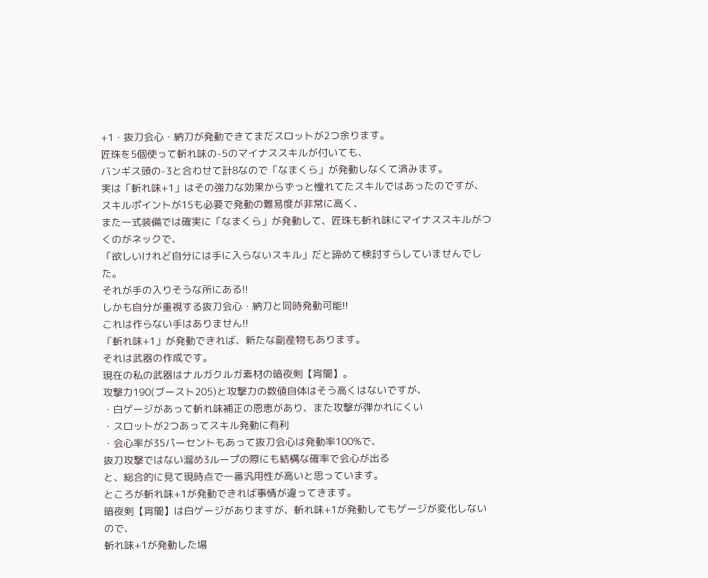+1・抜刀会心・納刀が発動できてまだスロットが2つ余ります。
匠珠を5個使って斬れ味の-5のマイナススキルが付いても、
バンギス頭の-3と合わせて計8なので「なまくら」が発動しなくて済みます。
実は「斬れ味+1」はその強力な効果からずっと憧れてたスキルではあったのですが、
スキルポイントが15も必要で発動の難易度が非常に高く、
また一式装備では確実に「なまくら」が発動して、匠珠も斬れ味にマイナススキルがつくのがネックで、
「欲しいけれど自分には手に入らないスキル」だと諦めて検討すらしていませんでした。
それが手の入りそうな所にある!!
しかも自分が重視する抜刀会心・納刀と同時発動可能!!
これは作らない手はありません!!
「斬れ味+1」が発動できれば、新たな副産物もあります。
それは武器の作成です。
現在の私の武器はナルガクルガ素材の暗夜剣【宵闇】。
攻撃力190(ブースト205)と攻撃力の数値自体はそう高くはないですが、
・白ゲージがあって斬れ味補正の恩恵があり、また攻撃が弾かれにくい
・スロットが2つあってスキル発動に有利
・会心率が35パーセントもあって抜刀会心は発動率100%で、
抜刀攻撃ではない溜め3ループの際にも結構な確率で会心が出る
と、総合的に見て現時点で一番汎用性が高いと思っています。
ところが斬れ味+1が発動できれば事情が違ってきます。
暗夜剣【宵闇】は白ゲージがありますが、斬れ味+1が発動してもゲージが変化しないので、
斬れ味+1が発動した場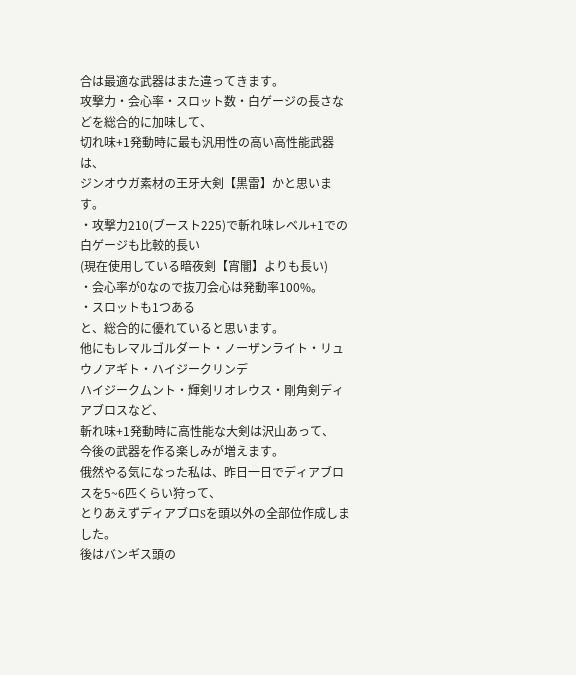合は最適な武器はまた違ってきます。
攻撃力・会心率・スロット数・白ゲージの長さなどを総合的に加味して、
切れ味+1発動時に最も汎用性の高い高性能武器は、
ジンオウガ素材の王牙大剣【黒雷】かと思います。
・攻撃力210(ブースト225)で斬れ味レベル+1での白ゲージも比較的長い
(現在使用している暗夜剣【宵闇】よりも長い)
・会心率が0なので抜刀会心は発動率100%。
・スロットも1つある
と、総合的に優れていると思います。
他にもレマルゴルダート・ノーザンライト・リュウノアギト・ハイジークリンデ
ハイジークムント・輝剣リオレウス・剛角剣ディアブロスなど、
斬れ味+1発動時に高性能な大剣は沢山あって、
今後の武器を作る楽しみが増えます。
俄然やる気になった私は、昨日一日でディアブロスを5~6匹くらい狩って、
とりあえずディアブロSを頭以外の全部位作成しました。
後はバンギス頭の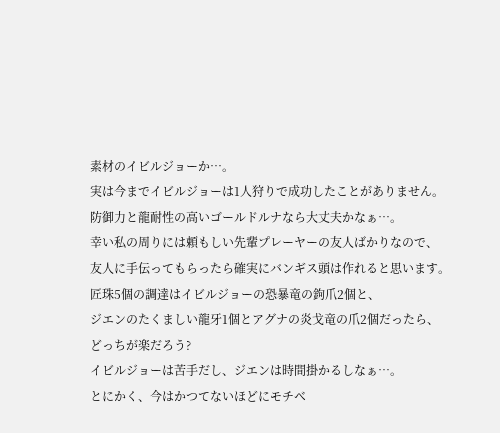素材のイビルジョーか…。
実は今までイビルジョーは1人狩りで成功したことがありません。
防御力と龍耐性の高いゴールドルナなら大丈夫かなぁ…。
幸い私の周りには頼もしい先輩プレーヤーの友人ばかりなので、
友人に手伝ってもらったら確実にバンギス頭は作れると思います。
匠珠5個の調達はイビルジョーの恐暴竜の鉤爪2個と、
ジエンのたくましい龍牙1個とアグナの炎戈竜の爪2個だったら、
どっちが楽だろう?
イビルジョーは苦手だし、ジエンは時間掛かるしなぁ…。
とにかく、今はかつてないほどにモチベ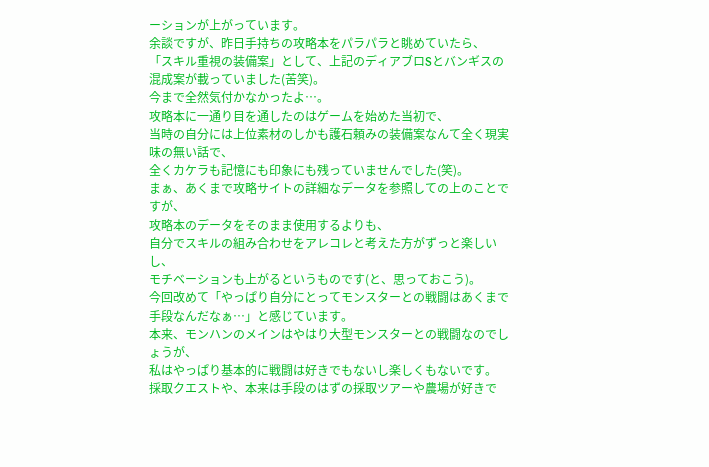ーションが上がっています。
余談ですが、昨日手持ちの攻略本をパラパラと眺めていたら、
「スキル重視の装備案」として、上記のディアブロSとバンギスの混成案が載っていました(苦笑)。
今まで全然気付かなかったよ…。
攻略本に一通り目を通したのはゲームを始めた当初で、
当時の自分には上位素材のしかも護石頼みの装備案なんて全く現実味の無い話で、
全くカケラも記憶にも印象にも残っていませんでした(笑)。
まぁ、あくまで攻略サイトの詳細なデータを参照しての上のことですが、
攻略本のデータをそのまま使用するよりも、
自分でスキルの組み合わせをアレコレと考えた方がずっと楽しいし、
モチベーションも上がるというものです(と、思っておこう)。
今回改めて「やっぱり自分にとってモンスターとの戦闘はあくまで手段なんだなぁ…」と感じています。
本来、モンハンのメインはやはり大型モンスターとの戦闘なのでしょうが、
私はやっぱり基本的に戦闘は好きでもないし楽しくもないです。
採取クエストや、本来は手段のはずの採取ツアーや農場が好きで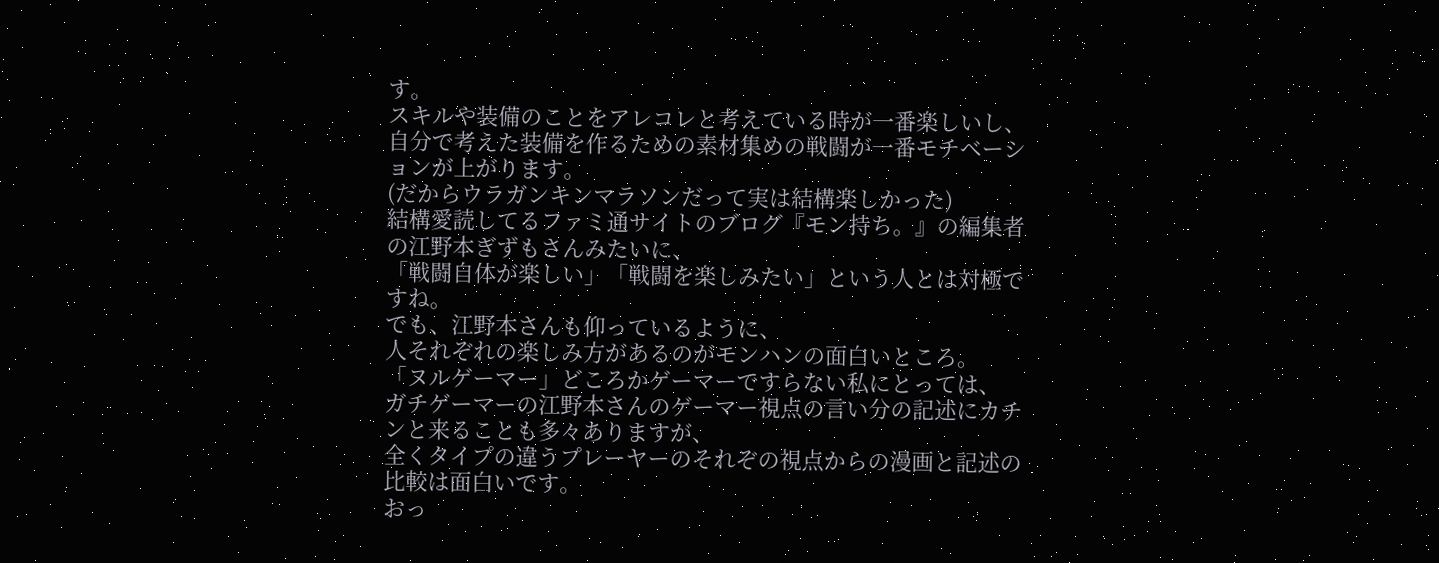す。
スキルや装備のことをアレコレと考えている時が一番楽しいし、
自分で考えた装備を作るための素材集めの戦闘が一番モチベーションが上がります。
(だからウラガンキンマラソンだって実は結構楽しかった)
結構愛読してるファミ通サイトのブログ『モン持ち。』の編集者の江野本ぎずもさんみたいに、
「戦闘自体が楽しい」「戦闘を楽しみたい」という人とは対極ですね。
でも、江野本さんも仰っているように、
人それぞれの楽しみ方があるのがモンハンの面白いところ。
「ヌルゲーマー」どころかゲーマーですらない私にとっては、
ガチゲーマーの江野本さんのゲーマー視点の言い分の記述にカチンと来ることも多々ありますが、
全くタイプの違うプレーヤーのそれぞの視点からの漫画と記述の比較は面白いです。
おっ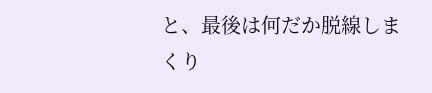と、最後は何だか脱線しまくり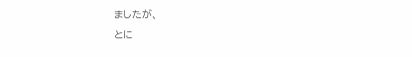ましたが、
とに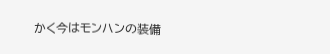かく今はモンハンの装備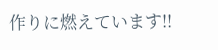作りに燃えています!!